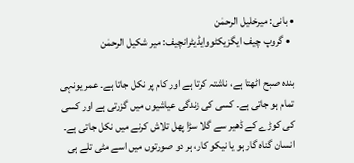• بانی: میرخلیل الرحمٰن
  • گروپ چیف ایگزیکٹووایڈیٹرانچیف: میر شکیل الرحمٰن

بندہ صبح اٹھتا ہے، ناشتہ کرتا ہے اور کام پر نکل جاتا ہے۔ عمر یونہی تمام ہو جاتی ہے۔ کسی کی زندگی عیاشیوں میں گزرتی ہے اور کسی کی کوڑے کے ڈھیر سے گلا سڑا پھل تلاش کرنے میں نکل جاتی ہے۔ انسان گناہ گار ہو یا نیکو کار، ہر دو صورتوں میں اسے مٹی تلے ہی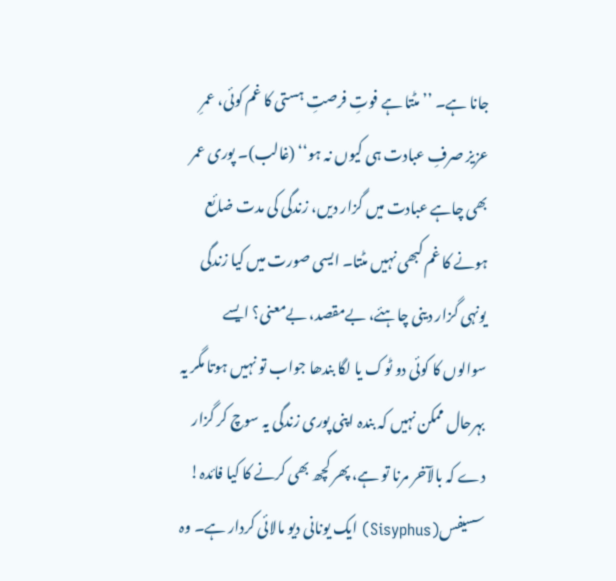جانا ہے۔ ’’مٹتا ہے فوتِ فرصتِ ہستی کا غم کوئی، عمرِ عزیز صرفِ عبادت ہی کیوں نہ ہو‘‘ (غالب)۔ پوری عمر بھی چاہے عبادت میں گزار دیں، زندگی کی مدت ضائع ہونے کا غم کبھی نہیں مٹتا۔ ایسی صورت میں کیا زندگی یونہی گزار دینی چاہئے، بےمقصد، بےمعنی؟ ایسے سوالوں کا کوئی دو ٹوک یا لگا بندھا جواب تو نہیں ہوتا مگر یہ بہرحال ممکن نہیں کہ بندہ اپنی پوری زندگی یہ سوچ کر گزار دے کہ بالآخر مرنا تو ہے، پھر کچھ بھی کرنے کا کیا فائدہ! سسیفس(Sisyphus) ایک یونانی دیو مالائی کردار ہے۔ وہ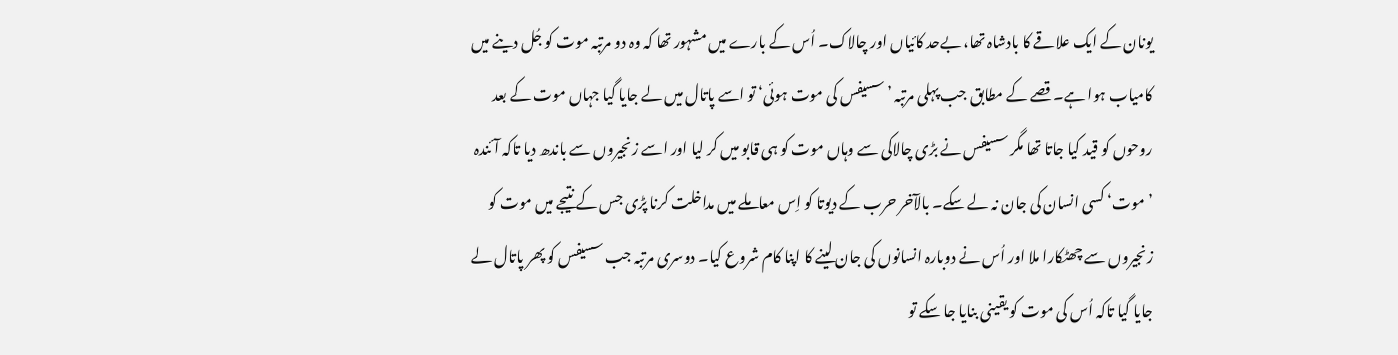یونان کے ایک علاقے کا بادشاہ تھا، بےحد کائیاں اور چالاک۔ اُس کے بارے میں مشہور تھا کہ وہ دو مرتبہ موت کو جُل دینے میں کامیاب ہوا ہے۔ قصے کے مطابق جب پہلی مرتبہ ’سسیفس کی موت ہوئی‘ تو اسے پاتال میں لے جایا گیا جہاں موت کے بعد روحوں کو قید کیا جاتا تھا مگر سسیفس نے بڑی چالاکی سے وہاں موت کو ہی قابو میں کر لیا اور اسے زنجیروں سے باندھ دیا تاکہ آئندہ ’موت‘ کسی انسان کی جان نہ لے سکے۔ بالآخر حرب کے دیوتا کو اِس معاملے میں مداخلت کرنا پڑی جس کے نتیجے میں موت کو زنجیروں سے چھٹکارا ملا اور اُس نے دوبارہ انسانوں کی جان لینے کا اپنا کام شروع کیا۔ دوسری مرتبہ جب سسیفس کو پھر پاتال لے جایا گیا تاکہ اُس کی موت کو یقینی بنایا جا سکے تو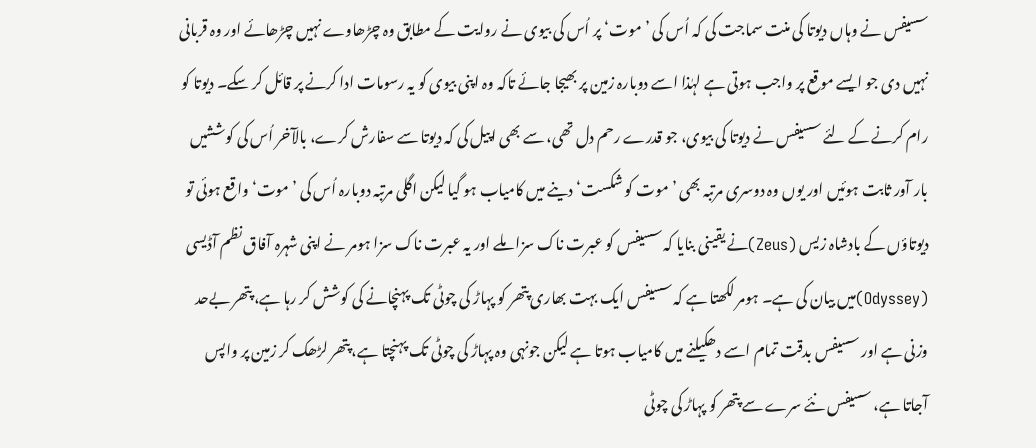سسیفس نے وہاں دیوتا کی منت سماجت کی کہ اُس کی ’موت‘ پر اُس کی بیوی نے روایت کے مطابق وہ چڑھاوے نہیں چڑھائے اور وہ قربانی نہیں دی جو ایسے موقع پر واجب ہوتی ہے لہٰذا اسے دوبارہ زمین پر بھیجا جائے تاکہ وہ اپنی بیوی کو یہ رسومات ادا کرنے پر قائل کر سکے۔ دیوتا کو رام کرنے کے لئے سسیفس نے دیوتا کی بیوی، جو قدرے رحم دل تھی، سے بھی اپیل کی کہ دیوتا سے سفارش کرے، بالآخر اُس کی کوششیں بار آور ثابت ہوئیں اور یوں وہ دوسری مرتبہ بھی ’موت کو شکست‘ دینے میں کامیاب ہو گیا لیکن اگلی مرتبہ دوبارہ اُس کی ’موت‘ واقع ہوئی تو دیوتاؤں کے بادشاہ زیس (Zeus)نے یقینی بنایا کہ سسیفس کو عبرت ناک سزا ملے اور یہ عبرت ناک سزا ہومر نے اپنی شہرہ آفاق نظم آڈیسی (Odyssey)میں بیان کی ہے۔ ہومر لکھتا ہے کہ سسیفس ایک بہت بھاری پتھر کو پہاڑ کی چوٹی تک پہنچانے کی کوشش کر رہا ہے، پتھر بےحد وزنی ہے اور سسیفس بدقت تمام اسے دھکیلنے میں کامیاب ہوتا ہے لیکن جونہی وہ پہاڑ کی چوٹی تک پہنچتا ہے، پتھر لڑھک کر زمین پر واپس آجاتا ہے، سسیفس نئے سرے سے پتھر کو پہاڑ کی چوٹی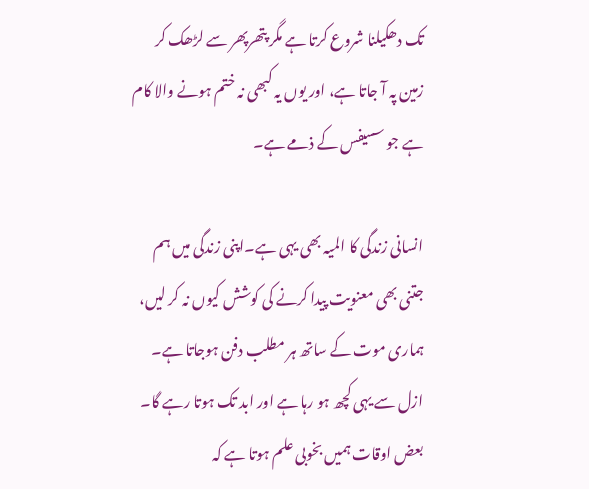تک دھکیلنا شروع کرتا ہے مگر پتھرپھر سے لڑھک کر زمین پہ آ جاتا ہے، اور یوں یہ کبھی نہ ختم ہونے والا کام ہے جو سسیفس کے ذمے ہے۔

انسانی زندگی کا المیہ بھی یہی ہے۔اپنی زندگی میں ہم جتنی بھی معنویت پیدا کرنے کی کوشش کیوں نہ کر لیں، ہماری موت کے ساتھ ہر مطلب دفن ہوجاتا ہے۔ ازل سے یہی کچھ ہو رہا ہے اور ابد تک ہوتا رہے گا۔ بعض اوقات ہمیں بخوبی علم ہوتا ہے کہ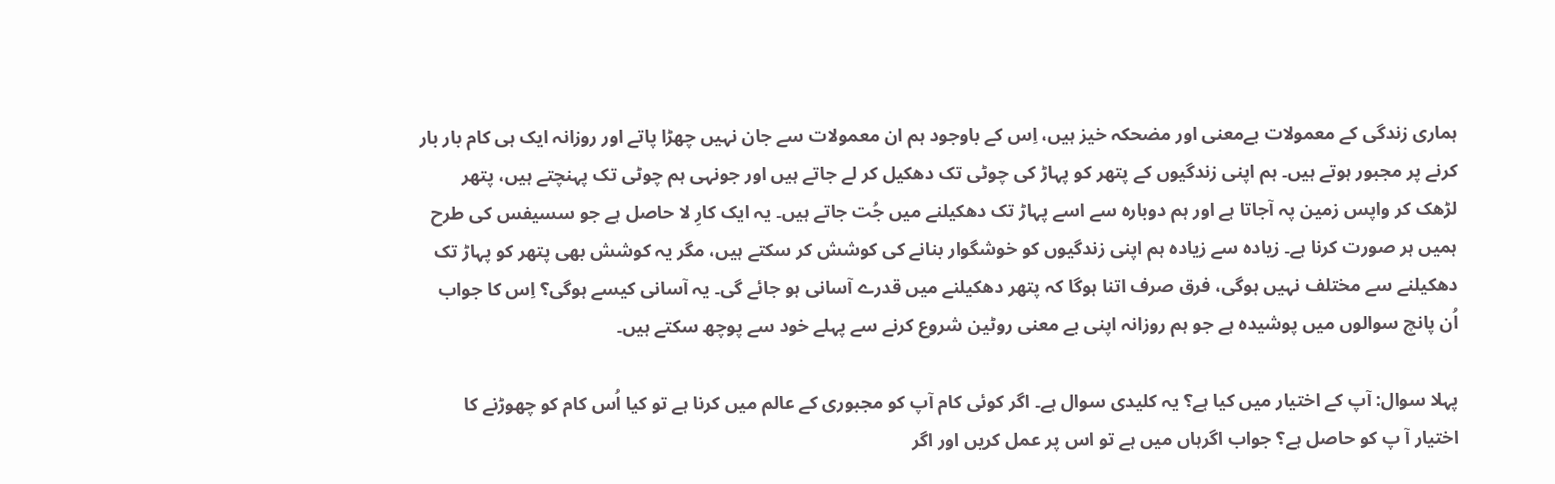ہماری زندگی کے معمولات بےمعنی اور مضحکہ خیز ہیں، اِس کے باوجود ہم ان معمولات سے جان نہیں چھڑا پاتے اور روزانہ ایک ہی کام بار بار کرنے پر مجبور ہوتے ہیں۔ ہم اپنی زندگیوں کے پتھر کو پہاڑ کی چوٹی تک دھکیل کر لے جاتے ہیں اور جونہی ہم چوٹی تک پہنچتے ہیں، پتھر لڑھک کر واپس زمین پہ آجاتا ہے اور ہم دوبارہ سے اسے پہاڑ تک دھکیلنے میں جُت جاتے ہیں۔ یہ ایک کارِ لا حاصل ہے جو سسیفس کی طرح ہمیں ہر صورت کرنا ہے۔ زیادہ سے زیادہ ہم اپنی زندگیوں کو خوشگوار بنانے کی کوشش کر سکتے ہیں، مگر یہ کوشش بھی پتھر کو پہاڑ تک دھکیلنے سے مختلف نہیں ہوگی، فرق صرف اتنا ہوگا کہ پتھر دھکیلنے میں قدرے آسانی ہو جائے گی۔ یہ آسانی کیسے ہوگی؟ اِس کا جواب اُن پانچ سوالوں میں پوشیدہ ہے جو ہم روزانہ اپنی بے معنی روٹین شروع کرنے سے پہلے خود سے پوچھ سکتے ہیں۔

پہلا سوال: آپ کے اختیار میں کیا ہے؟ یہ کلیدی سوال ہے۔ اگر کوئی کام آپ کو مجبوری کے عالم میں کرنا ہے تو کیا اُس کام کو چھوڑنے کا اختیار آ پ کو حاصل ہے؟ جواب اگرہاں میں ہے تو اس پر عمل کریں اور اگر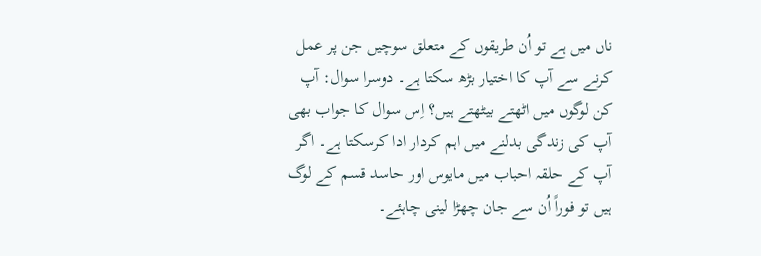ناں میں ہے تو اُن طریقوں کے متعلق سوچیں جن پر عمل کرنے سے آپ کا اختیار بڑھ سکتا ہے۔ دوسرا سوال: آپ کن لوگوں میں اٹھتے بیٹھتے ہیں؟ اِس سوال کا جواب بھی آپ کی زندگی بدلنے میں اہم کردار ادا کرسکتا ہے۔ اگر آپ کے حلقہ احباب میں مایوس اور حاسد قسم کے لوگ ہیں تو فوراً اُن سے جان چھڑا لینی چاہئے۔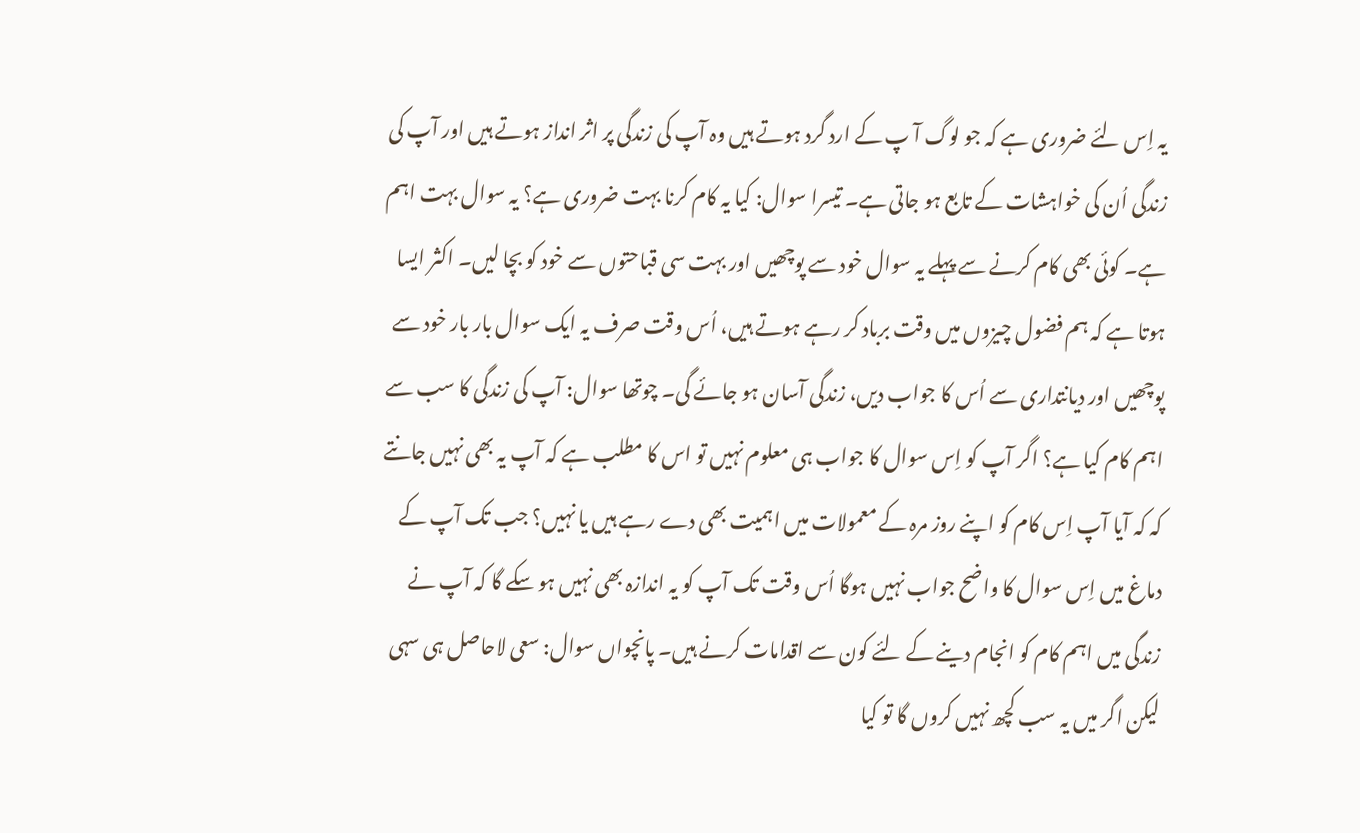یہ اِس لئے ضروری ہے کہ جو لوگ آ پ کے ارد گرد ہوتے ہیں وہ آپ کی زندگی پر اثر انداز ہوتے ہیں اور آپ کی زندگی اُن کی خواہشات کے تابع ہو جاتی ہے۔ تیسرا سوال: کیا یہ کام کرنا بہت ضروری ہے؟ یہ سوال بہت اہم ہے۔ کوئی بھی کام کرنے سے پہلے یہ سوال خود سے پوچھیں اور بہت سی قباحتوں سے خود کو بچا لیں۔ اکثر ایسا ہوتا ہے کہ ہم فضول چیزوں میں وقت برباد کر رہے ہوتے ہیں، اُس وقت صرف یہ ایک سوال بار بار خود سے پوچھیں اور دیانتداری سے اُس کا جواب دیں، زندگی آسان ہو جائے گی۔ چوتھا سوال: آپ کی زندگی کا سب سے اہم کام کیا ہے؟ اگر آپ کو اِس سوال کا جواب ہی معلوم نہیں تو اس کا مطلب ہے کہ آپ یہ بھی نہیں جانتے کہ کہ آیا آپ اِس کام کو اپنے روز مرہ کے معمولات میں اہمیت بھی دے رہے ہیں یا نہیں؟ جب تک آپ کے دماغ میں اِس سوال کا واضح جواب نہیں ہوگا اُس وقت تک آپ کو یہ اندازہ بھی نہیں ہو سکے گا کہ آپ نے زندگی میں اہم کام کو انجام دینے کے لئے کون سے اقدامات کرنے ہیں۔ پانچواں سوال: سعی لاحاصل ہی سہی لیکن اگر میں یہ سب کچھ نہیں کروں گا تو کیا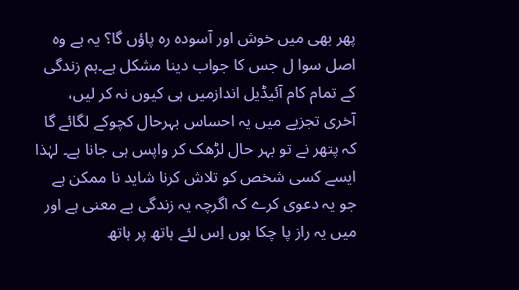پھر بھی میں خوش اور آسودہ رہ پاؤں گا؟ یہ ہے وہ اصل سوا ل جس کا جواب دینا مشکل ہے۔ہم زندگی کے تمام کام آئیڈیل اندازمیں ہی کیوں نہ کر لیں، آخری تجزیے میں یہ احساس بہرحال کچوکے لگائے گا کہ پتھر نے تو بہر حال لڑھک کر واپس ہی جانا ہے۔ لہٰذا ایسے کسی شخص کو تلاش کرنا شاید نا ممکن ہے جو یہ دعوی کرے کہ اگرچہ یہ زندگی بے معنی ہے اور میں یہ راز پا چکا ہوں اِس لئے ہاتھ پر ہاتھ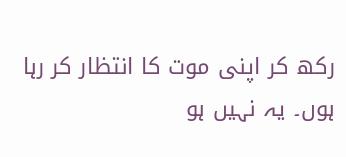رکھ کر اپنی موت کا انتظار کر رہا ہوں۔ یہ نہیں ہو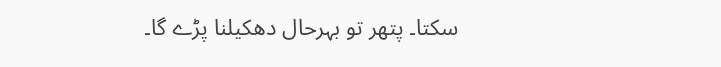سکتا۔ پتھر تو بہرحال دھکیلنا پڑے گا۔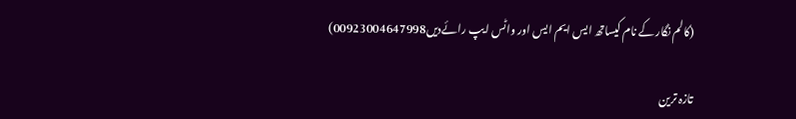(کالم نگار کے نام کیساتھ ایس ایم ایس اور واٹس ایپ رائےدیں00923004647998)

تازہ ترین